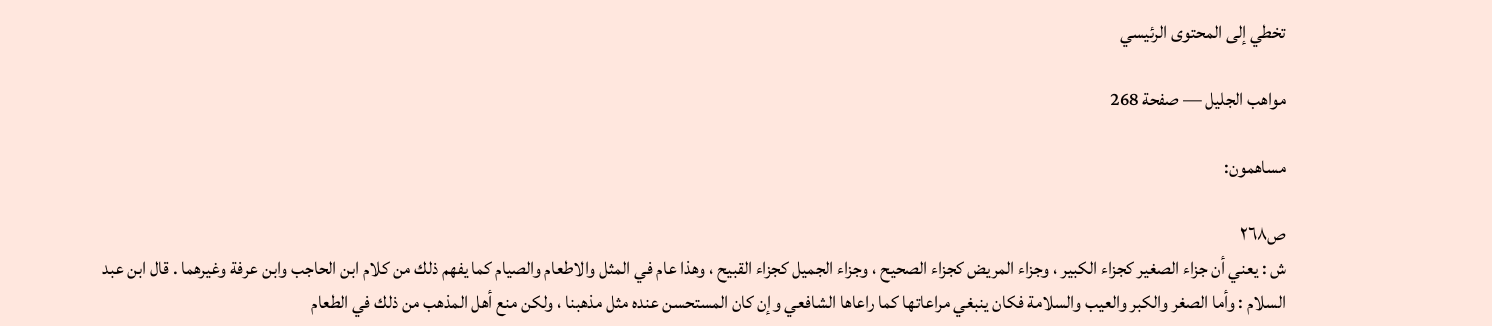تخطي إلى المحتوى الرئيسي

مواهب الجليل — صفحة 268

مساهمون:

ص٢٦٨
ش : يعني أن جزاء الصغير كجزاء الكبير ، وجزاء المريض كجزاء الصحيح ، وجزاء الجميل كجزاء القبيح ، وهذا عام في المثل والاطعام والصيام كما يفهم ذلك من كلام ابن الحاجب وابن عرفة وغيرهما . قال ابن عبد السلام : وأما الصغر والكبر والعيب والسلامة فكان ينبغي مراعاتها كما راعاها الشافعي وإن كان المستحسن عنده مثل مذهبنا ، ولكن منع أهل المذهب من ذلك في الطعام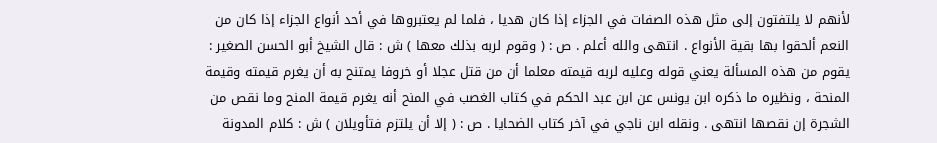لأنهم لا يلتفتون إلى مثل هذه الصفات في الجزاء إذا كان هديا ، فلما لم يعتبروها في أحد أنواع الجزاء إذا كان من النعم ألحقوا بها بقية الأنواع . انتهى والله أعلم . ص : ( وقوم لربه بذلك معها ) ش : قال الشيخ أبو الحسن الصغير : يقوم من هذه المسألة يعني قوله وعليه لربه قيمته معلما أن من قتل عجلا أو خروفا يمتنح به أن يغرم قيمته وقيمة المنحة ، ونظيره ما ذكره ابن يونس عن ابن عبد الحكم في كتاب الغصب في المنح أنه يغرم قيمة المنح وما نقص من الشجرة إن نقصها انتهى . ونقله ابن ناجي في آخر كتاب الضحايا . ص : ( إلا أن يلتزم فتأويلان ) ش : كلام المدونة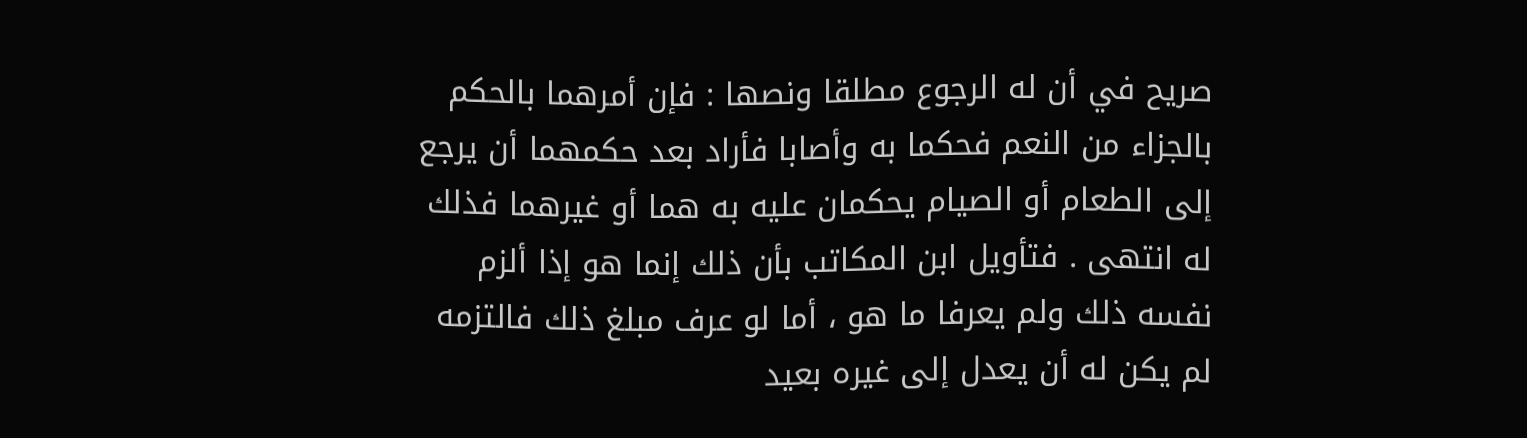صريح في أن له الرجوع مطلقا ونصها : فإن أمرهما بالحكم بالجزاء من النعم فحكما به وأصابا فأراد بعد حكمهما أن يرجع إلى الطعام أو الصيام يحكمان عليه به هما أو غيرهما فذلك له انتهى . فتأويل ابن المكاتب بأن ذلك إنما هو إذا ألزم نفسه ذلك ولم يعرفا ما هو ، أما لو عرف مبلغ ذلك فالتزمه لم يكن له أن يعدل إلى غيره بعيد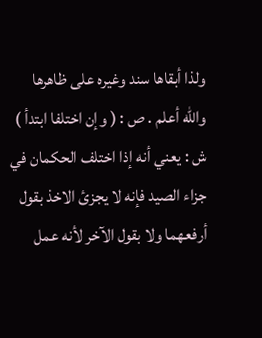ولذا أبقاها سند وغيره على ظاهرها والله أعلم . ص : ( وإن اختلفا ابتدأ ) ش : يعني أنه إذا اختلف الحكمان في جزاء الصيد فإنه لا يجزئ الاخذ بقول أرفعهما ولا بقول الآخر لأنه عمل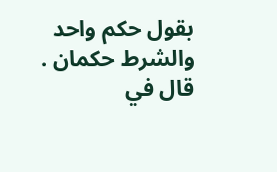بقول حكم واحد والشرط حكمان . قال في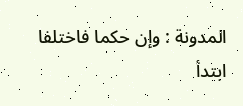المدونة : وإن حكما فاختلفا ابتدأ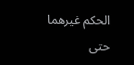الحكم غيرهما حتى